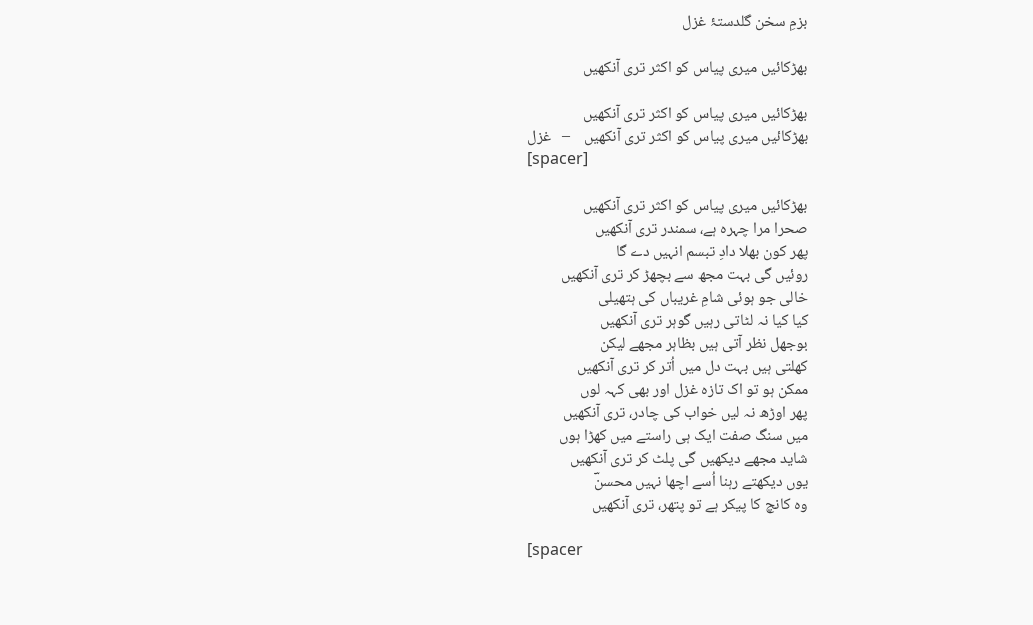بزمِ سخن گلدستۂ غزل

بھڑکائیں میری پیاس کو اکثر تری آنکھیں

بھڑکائیں میری پیاس کو اکثر تری آنکھیں
بھڑکائیں میری پیاس کو اکثر تری آنکھیں    –   غزل
[spacer]

بھڑکائیں میری پیاس کو اکثر تری آنکھیں
صحرا مرا چہرہ ہے، سمندر تری آنکھیں
پھر کون بھلا دادِ تبسم انہیں دے گا
روئیں گی بہت مجھ سے بچھڑ کر تری آنکھیں
خالی جو ہوئی شامِ غریباں کی ہتھیلی
کیا کیا نہ لٹاتی رہیں گوہر تری آنکھیں
بوجھل نظر آتی ہیں بظاہر مجھے لیکن
کھلتی ہیں بہت دل میں اُتر کر تری آنکھیں
ممکن ہو تو اک تازہ غزل اور بھی کہہ لوں
پھر اوڑھ نہ لیں خواب کی چادر، تری آنکھیں
میں سنگ صفت ایک ہی راستے میں کھڑا ہوں
شاید مجھے دیکھیں گی پلٹ کر تری آنکھیں
یوں دیکھتے رہنا اُسے اچھا نہیں محسنؔ
وہ کانچ کا پیکر ہے تو پتھر، تری آنکھیں

[spacer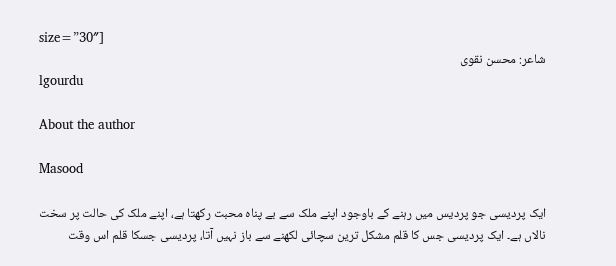size=”30″]
شاعر: محسن نقوی
lgourdu

About the author

Masood

ایک پردیسی جو پردیس میں رہنے کے باوجود اپنے ملک سے بے پناہ محبت رکھتا ہے، اپنے ملک کی حالت پر سخت نالاں ہے۔ ایک پردیسی جس کا قلم مشکل ترین سچائی لکھنے سے باز نہیں آتا، پردیسی جسکا قلم اس وقت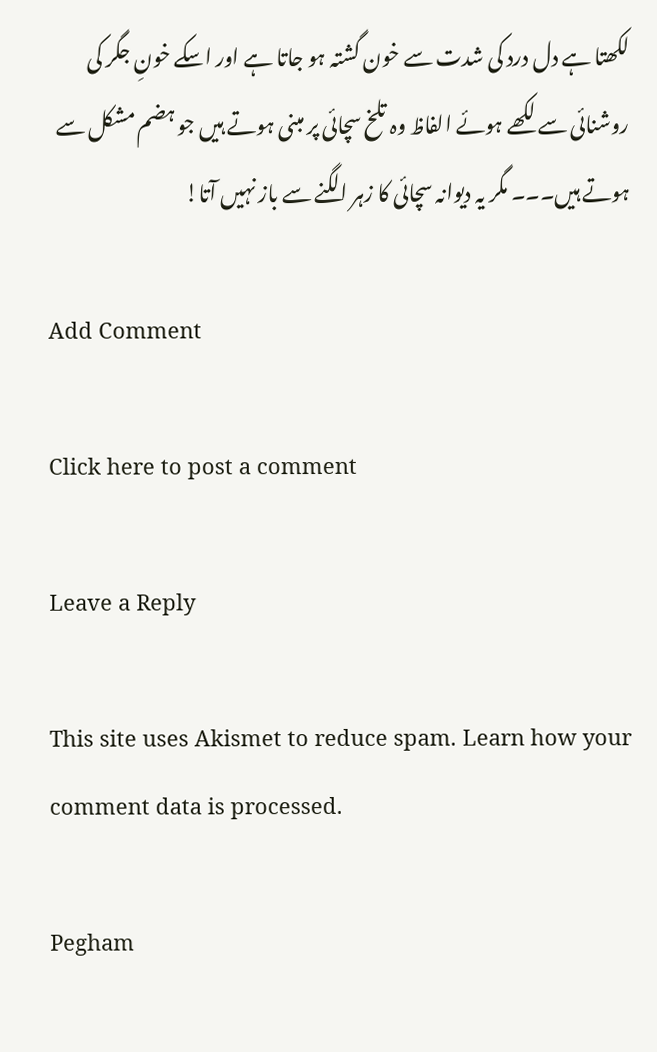لکھتا ہے دل درد کی شدت سے خون گشتہ ہو جاتا ہے اور اسکے خونِ جگر کی روشنائی سے لکھے ہوئے الفاظ وہ تلخ سچائی پر مبنی ہوتے ہیں جو ہضم مشکل سے ہوتے ہیں۔۔۔ مگر یہ دیوانہ سچائی کا زہر الگنے سے باز نہیں آتا!

Add Comment

Click here to post a comment

Leave a Reply

This site uses Akismet to reduce spam. Learn how your comment data is processed.

Pegham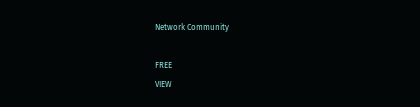Network Community

FREE
VIEW